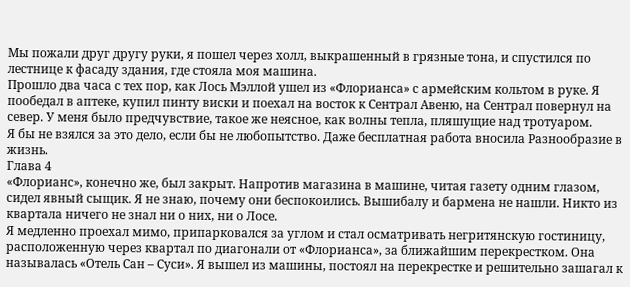Мы пожали друг другу руки, я пошел через холл, выкрашенный в грязные тона, и спустился по лестнице к фасаду здания, где стояла моя машина.
Прошло два часа с тех пор, как Лось Мэллой ушел из «Флорианса» с армейским кольтом в руке. Я пообедал в аптеке, купил пинту виски и поехал на восток к Сентрал Авеню, на Сентрал повернул на север. У меня было предчувствие, такое же неясное, как волны тепла, пляшущие над тротуаром.
Я бы не взялся за это дело, если бы не любопытство. Даже бесплатная работа вносила Разнообразие в жизнь.
Глава 4
«Флорианс», конечно же, был закрыт. Напротив магазина в машине, читая газету одним глазом, сидел явный сыщик. Я не знаю, почему они беспокоились. Вышибалу и бармена не нашли. Никто из квартала ничего не знал ни о них, ни о Лосе.
Я медленно проехал мимо, припарковался за углом и стал осматривать негритянскую гостиницу, расположенную через квартал по диагонали от «Флорианса», за ближайшим перекрестком. Она называлась «Отель Сан – Суси». Я вышел из машины, постоял на перекрестке и решительно зашагал к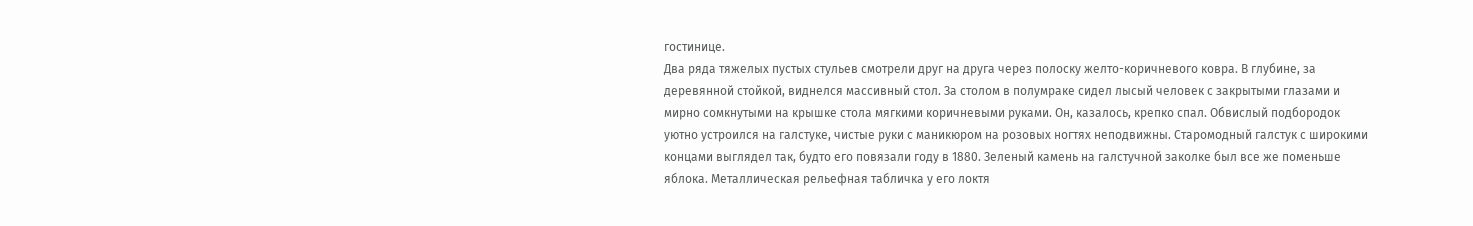гостинице.
Два ряда тяжелых пустых стульев смотрели друг на друга через полоску желто-коричневого ковра. В глубине, за деревянной стойкой, виднелся массивный стол. За столом в полумраке сидел лысый человек с закрытыми глазами и мирно сомкнутыми на крышке стола мягкими коричневыми руками. Он, казалось, крепко спал. Обвислый подбородок уютно устроился на галстуке, чистые руки с маникюром на розовых ногтях неподвижны. Старомодный галстук с широкими концами выглядел так, будто его повязали году в 1880. Зеленый камень на галстучной заколке был все же поменьше яблока. Металлическая рельефная табличка у его локтя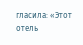гласила: «Этот отель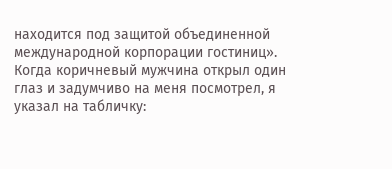находится под защитой объединенной международной корпорации гостиниц».
Когда коричневый мужчина открыл один глаз и задумчиво на меня посмотрел, я указал на табличку: